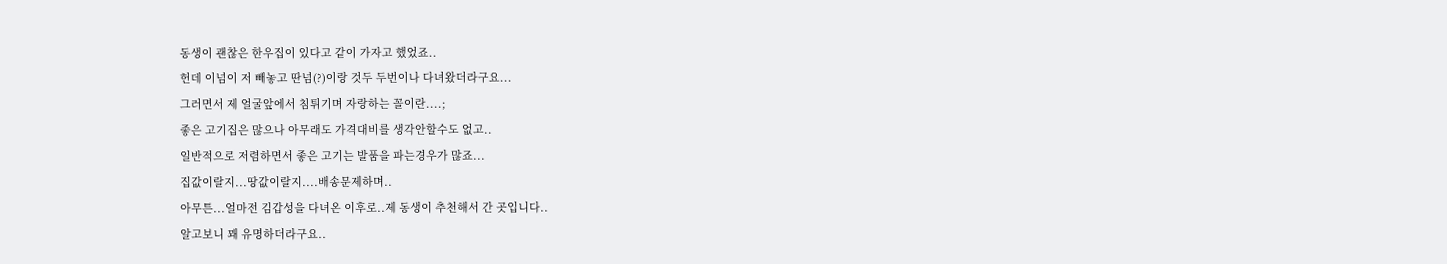동생이 괜찮은 한우집이 있다고 같이 가자고 했었죠..
헌데 이넘이 저 빼놓고 딴넘(?)이랑 것두 두번이나 다녀왔더라구요...
그러면서 제 얼굴앞에서 침튀기며 자랑하는 꼴이란....;
좋은 고기집은 많으나 아무래도 가격대비를 생각안할수도 없고..
일반적으로 저렴하면서 좋은 고기는 발품을 파는경우가 많죠...
집값이랄지...땅값이랄지....배송문제하며..
아무튼...얼마전 김갑성을 다녀온 이후로..제 동생이 추천해서 간 곳입니다..
알고보니 꽤 유명하더라구요..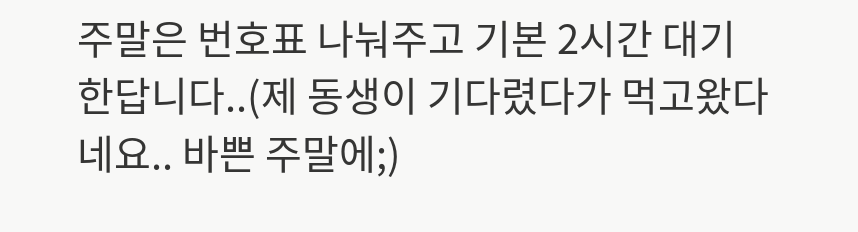주말은 번호표 나눠주고 기본 2시간 대기한답니다..(제 동생이 기다렸다가 먹고왔다네요.. 바쁜 주말에;)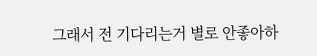그래서 전 기다리는거 별로 안좋아하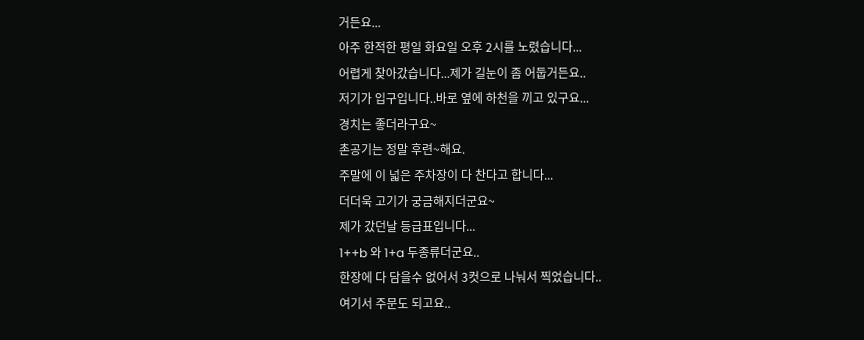거든요...
아주 한적한 평일 화요일 오후 2시를 노렸습니다...
어렵게 찾아갔습니다...제가 길눈이 좀 어둡거든요..
저기가 입구입니다..바로 옆에 하천을 끼고 있구요...
경치는 좋더라구요~
촌공기는 정말 후련~해요.
주말에 이 넓은 주차장이 다 찬다고 합니다...
더더욱 고기가 궁금해지더군요~
제가 갔던날 등급표입니다...
1++b 와 1+a 두종류더군요..
한장에 다 담을수 없어서 3컷으로 나눠서 찍었습니다..
여기서 주문도 되고요..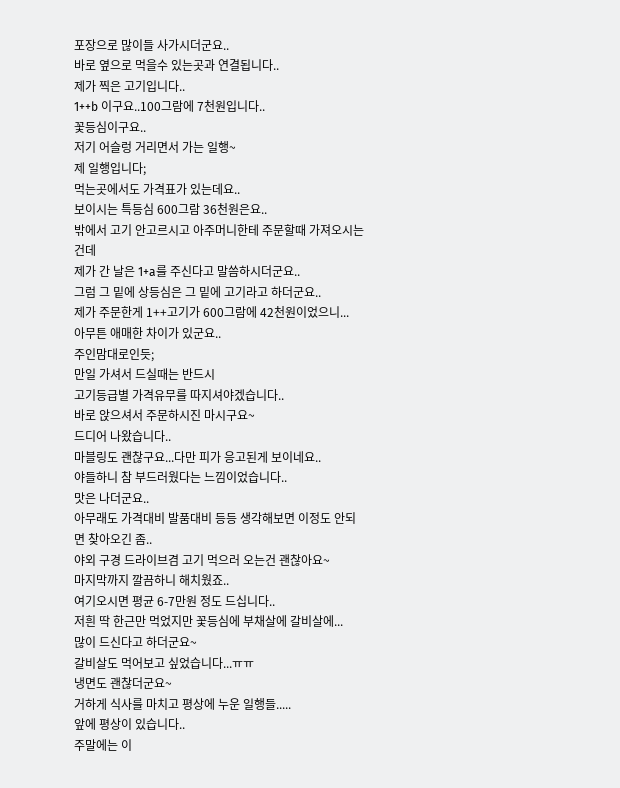포장으로 많이들 사가시더군요..
바로 옆으로 먹을수 있는곳과 연결됩니다..
제가 찍은 고기입니다..
1++b 이구요..100그람에 7천원입니다..
꽃등심이구요..
저기 어슬렁 거리면서 가는 일행~
제 일행입니다;
먹는곳에서도 가격표가 있는데요..
보이시는 특등심 600그람 36천원은요..
밖에서 고기 안고르시고 아주머니한테 주문할때 가져오시는건데
제가 간 날은 1+a를 주신다고 말씀하시더군요..
그럼 그 밑에 상등심은 그 밑에 고기라고 하더군요..
제가 주문한게 1++고기가 600그람에 42천원이었으니...
아무튼 애매한 차이가 있군요..
주인맘대로인듯;
만일 가셔서 드실때는 반드시
고기등급별 가격유무를 따지셔야겠습니다..
바로 앉으셔서 주문하시진 마시구요~
드디어 나왔습니다..
마블링도 괜찮구요...다만 피가 응고된게 보이네요..
야들하니 참 부드러웠다는 느낌이었습니다..
맛은 나더군요..
아무래도 가격대비 발품대비 등등 생각해보면 이정도 안되면 찾아오긴 좀..
야외 구경 드라이브겸 고기 먹으러 오는건 괜찮아요~
마지막까지 깔끔하니 해치웠죠..
여기오시면 평균 6-7만원 정도 드십니다..
저흰 딱 한근만 먹었지만 꽃등심에 부채살에 갈비살에...
많이 드신다고 하더군요~
갈비살도 먹어보고 싶었습니다...ㅠㅠ
냉면도 괜찮더군요~
거하게 식사를 마치고 평상에 누운 일행들.....
앞에 평상이 있습니다..
주말에는 이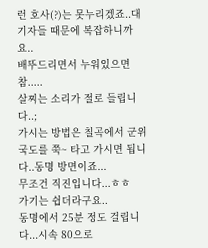런 호사(?)는 못누리겠죠..대기자들 때문에 복잡하니까요..
배뚜드리면서 누워있으면 참.....
살찌는 소리가 절로 들립니다..;
가시는 방법은 칠곡에서 군위 국도를 쭉~ 타고 가시면 됩니다..동명 방면이죠...
무조건 직진입니다...ㅎㅎ
가기는 쉽더라구요..
동명에서 25분 정도 걸립니다...시속 80으로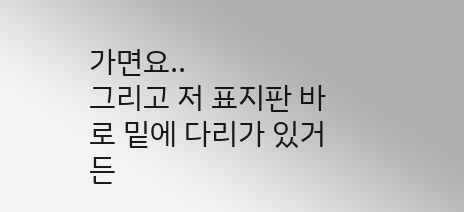가면요..
그리고 저 표지판 바로 밑에 다리가 있거든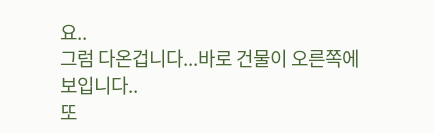요..
그럼 다온겁니다...바로 건물이 오른쪽에 보입니다..
또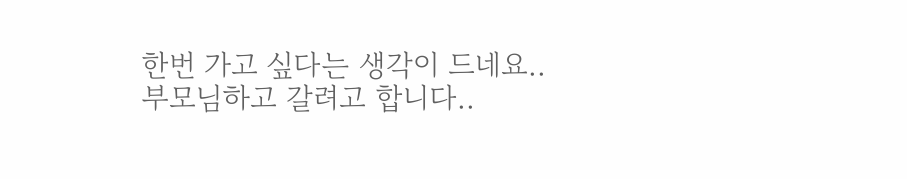한번 가고 싶다는 생각이 드네요..
부모님하고 갈려고 합니다..